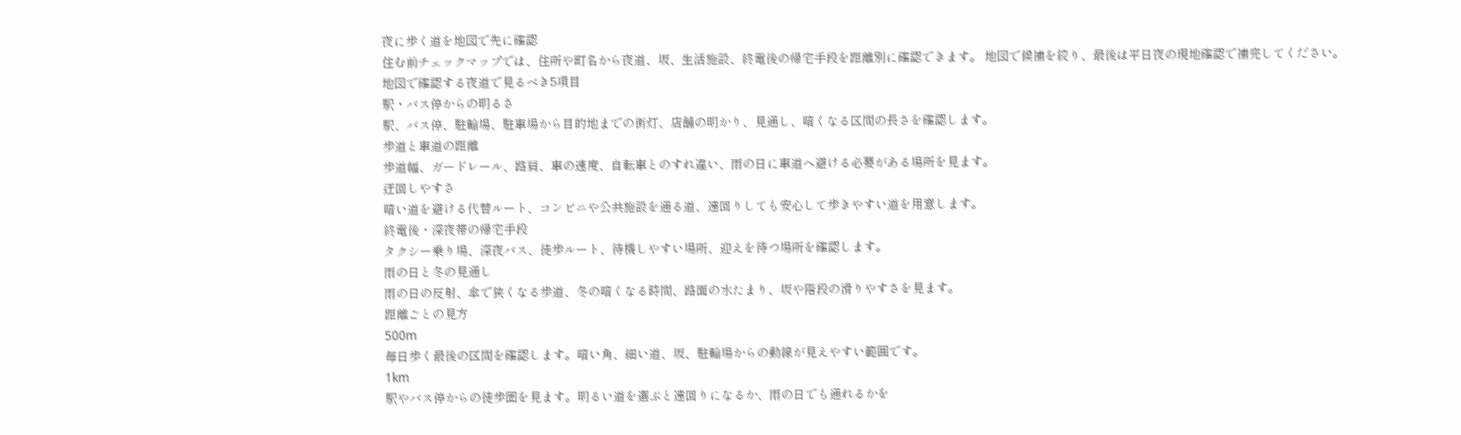夜に歩く道を地図で先に確認
住む前チェックマップでは、住所や町名から夜道、坂、生活施設、終電後の帰宅手段を距離別に確認できます。 地図で候補を絞り、最後は平日夜の現地確認で補完してください。
地図で確認する夜道で見るべき5項目
駅・バス停からの明るさ
駅、バス停、駐輪場、駐車場から目的地までの街灯、店舗の明かり、見通し、暗くなる区間の長さを確認します。
歩道と車道の距離
歩道幅、ガードレール、路肩、車の速度、自転車とのすれ違い、雨の日に車道へ避ける必要がある場所を見ます。
迂回しやすさ
暗い道を避ける代替ルート、コンビニや公共施設を通る道、遠回りしても安心して歩きやすい道を用意します。
終電後・深夜帯の帰宅手段
タクシー乗り場、深夜バス、徒歩ルート、待機しやすい場所、迎えを待つ場所を確認します。
雨の日と冬の見通し
雨の日の反射、傘で狭くなる歩道、冬の暗くなる時間、路面の水たまり、坂や階段の滑りやすさを見ます。
距離ごとの見方
500m
毎日歩く最後の区間を確認します。暗い角、細い道、坂、駐輪場からの動線が見えやすい範囲です。
1km
駅やバス停からの徒歩圏を見ます。明るい道を選ぶと遠回りになるか、雨の日でも通れるかを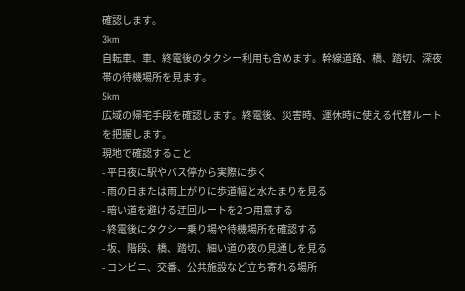確認します。
3km
自転車、車、終電後のタクシー利用も含めます。幹線道路、橋、踏切、深夜帯の待機場所を見ます。
5km
広域の帰宅手段を確認します。終電後、災害時、運休時に使える代替ルートを把握します。
現地で確認すること
- 平日夜に駅やバス停から実際に歩く
- 雨の日または雨上がりに歩道幅と水たまりを見る
- 暗い道を避ける迂回ルートを2つ用意する
- 終電後にタクシー乗り場や待機場所を確認する
- 坂、階段、橋、踏切、細い道の夜の見通しを見る
- コンビニ、交番、公共施設など立ち寄れる場所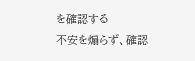を確認する
不安を煽らず、確認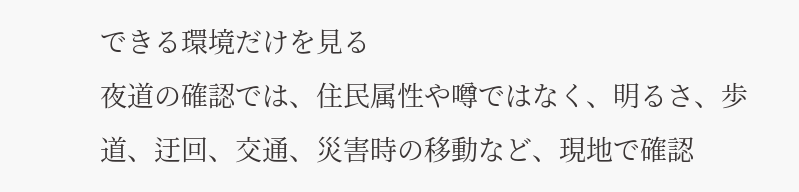できる環境だけを見る
夜道の確認では、住民属性や噂ではなく、明るさ、歩道、迂回、交通、災害時の移動など、現地で確認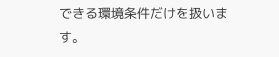できる環境条件だけを扱います。